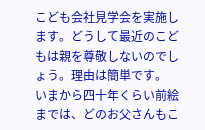こども会社見学会を実施します。どうして最近のこどもは親を尊敬しないのでしょう。理由は簡単です。
いまから四十年くらい前絵までは、どのお父さんもこ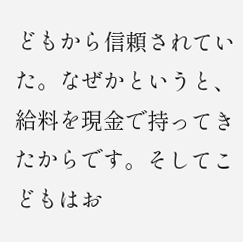どもから信頼されていた。なぜかというと、給料を現金で持ってきたからです。そしてこどもはお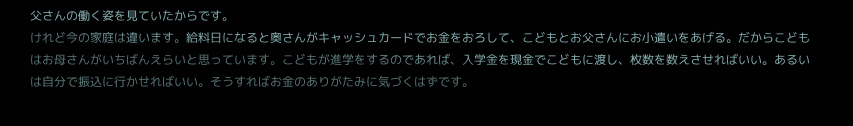父さんの働く姿を見ていたからです。
けれど今の家庭は違います。給料日になると奥さんがキャッシュカードでお金をおろして、こどもとお父さんにお小遣いをあげる。だからこどもはお母さんがいちばんえらいと思っています。こどもが進学をするのであれば、入学金を現金でこどもに渡し、枚数を数えさせればいい。あるいは自分で振込に行かせればいい。そうすればお金のありがたみに気づくはずです。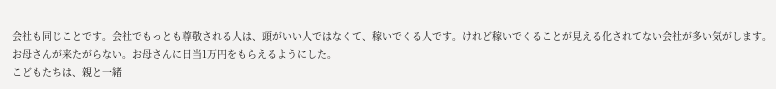会社も同じことです。会社でもっとも尊敬される人は、頭がいい人ではなくて、稼いでくる人です。けれど稼いでくることが見える化されてない会社が多い気がします。
お母さんが来たがらない。お母さんに日当1万円をもらえるようにした。
こどもたちは、親と一緒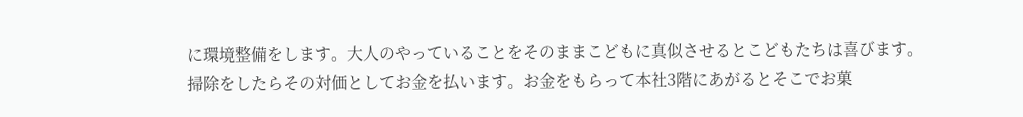に環境整備をします。大人のやっていることをそのままこどもに真似させるとこどもたちは喜びます。
掃除をしたらその対価としてお金を払います。お金をもらって本社3階にあがるとそこでお菓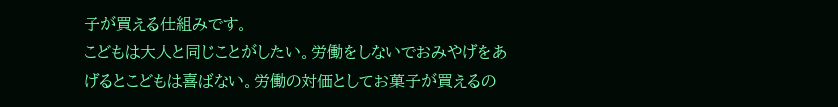子が買える仕組みです。
こどもは大人と同じことがしたい。労働をしないでおみやげをあげるとこどもは喜ばない。労働の対価としてお菓子が買えるの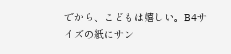でから、こどもは嬉しい。B4サイズの紙にサン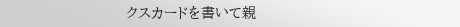クスカードを書いて親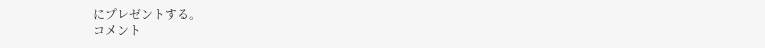にプレゼントする。
コメント